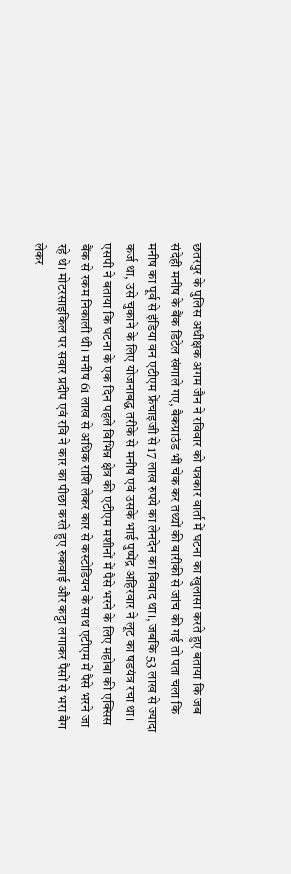छतरपुर के पुलिस अधीक्षक अगम जैन ने रविवार को पत्रकार वार्ता में घटना का खुलासा करते हुए बताया कि जब संदेही मनीष के बैंक डिटेल खंगाले गए, बैकग्राउंड भी चेक कर तथ्यों की बारीकी से जांच की गई तो पता चला कि मनीष का पूर्व से इंडिया वन एटीएम फ्रेंचाइजी से 17 लाख रुपये का लेनदेन का विवाद था।, जबकि 53 लाख से ज्यादा कर्ज था, उसे चुकाने के लिए योजनाबद्ध तरीके से मनीष एवं उसके भाई पुष्पेंद्र अहिरवार ने लूट का षडयंत्र रचा था।
एसपी ने बताया कि घटना के एक दिन पहले विभिन्न क्षेत्र की एटीएम मशीनों में पैसे भरने के लिए महोबा की एक्सिस बैंक से रकम निकाली थी। मनीष 61 लाख से अधिक राशि लेकर कार से कस्टोडियन के साथ एटीएम में पैसे भरने जा रहे थे। मोटरसाइकिल पर सवार प्रदीप एवं रवि ने कार का पीछा करते हुए रुकवाई और कट्टा लगाकर पैसों से भरा बैग लेकर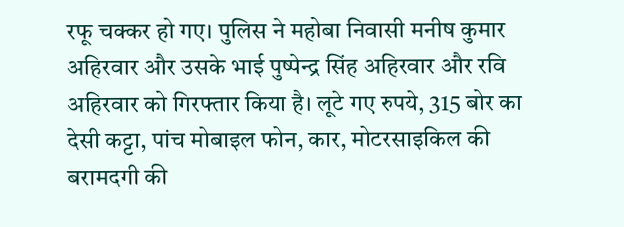रफू चक्कर हो गए। पुलिस ने महोबा निवासी मनीष कुमार अहिरवार और उसके भाई पुष्पेन्द्र सिंह अहिरवार और रवि अहिरवार को गिरफ्तार किया है। लूटे गए रुपये, 315 बोर का देसी कट्टा, पांच मोबाइल फोन, कार, मोटरसाइकिल की बरामदगी की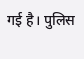गई है। पुलिस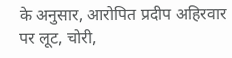के अनुसार, आरोपित प्रदीप अहिरवार पर लूट, चोरी,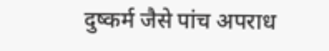दुष्कर्म जैसे पांच अपराध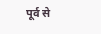पूर्व से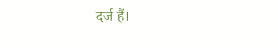दर्ज हैं।